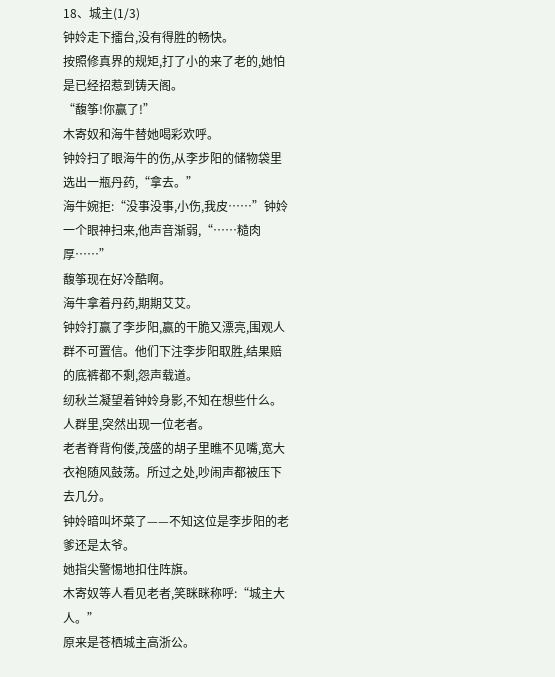18、城主(1/3)
钟姈走下擂台,没有得胜的畅快。
按照修真界的规矩,打了小的来了老的,她怕是已经招惹到铸天阁。
“馥筝!你赢了!”
木寄奴和海牛替她喝彩欢呼。
钟姈扫了眼海牛的伤,从李步阳的储物袋里选出一瓶丹药,“拿去。”
海牛婉拒:“没事没事,小伤,我皮……”钟姈一个眼神扫来,他声音渐弱,“……糙肉厚……”
馥筝现在好冷酷啊。
海牛拿着丹药,期期艾艾。
钟姈打赢了李步阳,赢的干脆又漂亮,围观人群不可置信。他们下注李步阳取胜,结果赔的底裤都不剩,怨声载道。
纫秋兰凝望着钟姈身影,不知在想些什么。
人群里,突然出现一位老者。
老者脊背佝偻,茂盛的胡子里瞧不见嘴,宽大衣袍随风鼓荡。所过之处,吵闹声都被压下去几分。
钟姈暗叫坏菜了——不知这位是李步阳的老爹还是太爷。
她指尖警惕地扣住阵旗。
木寄奴等人看见老者,笑眯眯称呼:“城主大人。”
原来是苍栖城主高浙公。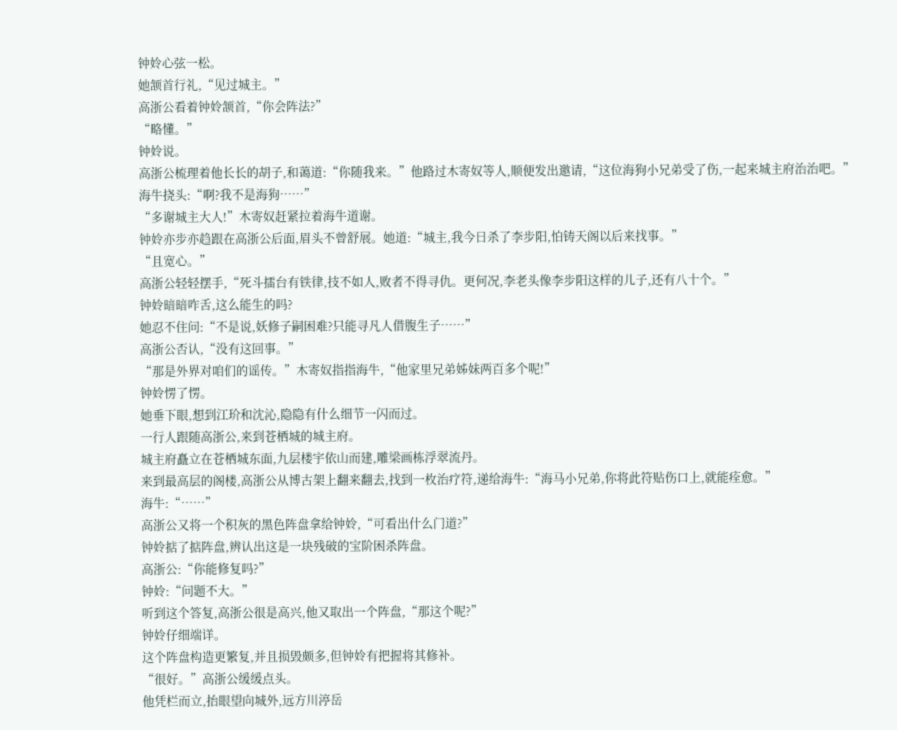钟姈心弦一松。
她颔首行礼,“见过城主。”
高浙公看着钟姈颔首,“你会阵法?”
“略懂。”
钟姈说。
高浙公梳理着他长长的胡子,和蔼道:“你随我来。”他路过木寄奴等人,顺便发出邀请,“这位海狗小兄弟受了伤,一起来城主府治治吧。”
海牛挠头:“啊?我不是海狗……”
“多谢城主大人!”木寄奴赶紧拉着海牛道谢。
钟姈亦步亦趋跟在高浙公后面,眉头不曾舒展。她道:“城主,我今日杀了李步阳,怕铸天阁以后来找事。”
“且宽心。”
高浙公轻轻摆手,“死斗擂台有铁律,技不如人,败者不得寻仇。更何况,李老头像李步阳这样的儿子,还有八十个。”
钟姈暗暗咋舌,这么能生的吗?
她忍不住问:“不是说,妖修子嗣困难?只能寻凡人借腹生子……”
高浙公否认,“没有这回事。”
“那是外界对咱们的谣传。”木寄奴指指海牛,“他家里兄弟姊妹两百多个呢!”
钟姈愣了愣。
她垂下眼,想到江玠和沈沁,隐隐有什么细节一闪而过。
一行人跟随高浙公,来到苍栖城的城主府。
城主府矗立在苍栖城东面,九层楼宇依山而建,雕梁画栋浮翠流丹。
来到最高层的阁楼,高浙公从博古架上翻来翻去,找到一枚治疗符,递给海牛:“海马小兄弟,你将此符贴伤口上,就能痊愈。”
海牛:“……”
高浙公又将一个积灰的黑色阵盘拿给钟姈,“可看出什么门道?”
钟姈掂了掂阵盘,辨认出这是一块残破的宝阶困杀阵盘。
高浙公:“你能修复吗?”
钟姈:“问题不大。”
听到这个答复,高浙公很是高兴,他又取出一个阵盘,“那这个呢?”
钟姈仔细端详。
这个阵盘构造更繁复,并且损毁颇多,但钟姈有把握将其修补。
“很好。”高浙公缓缓点头。
他凭栏而立,抬眼望向城外,远方川渟岳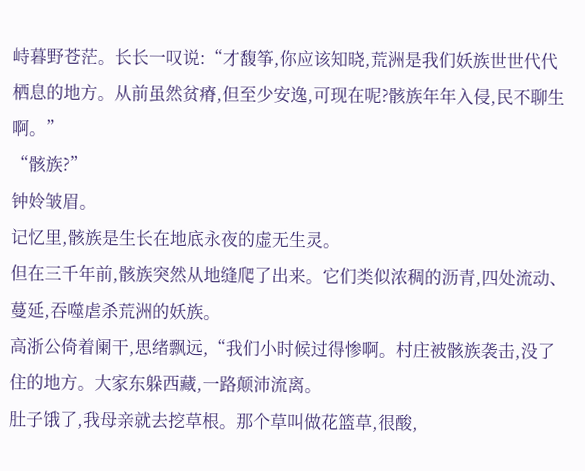峙暮野苍茫。长长一叹说:“才馥筝,你应该知晓,荒洲是我们妖族世世代代栖息的地方。从前虽然贫瘠,但至少安逸,可现在呢?骸族年年入侵,民不聊生啊。”
“骸族?”
钟姈皱眉。
记忆里,骸族是生长在地底永夜的虚无生灵。
但在三千年前,骸族突然从地缝爬了出来。它们类似浓稠的沥青,四处流动、蔓延,吞噬虐杀荒洲的妖族。
高浙公倚着阑干,思绪飘远,“我们小时候过得惨啊。村庄被骸族袭击,没了住的地方。大家东躲西藏,一路颠沛流离。
肚子饿了,我母亲就去挖草根。那个草叫做花篮草,很酸,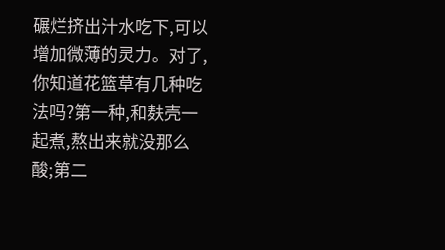碾烂挤出汁水吃下,可以增加微薄的灵力。对了,你知道花篮草有几种吃法吗?第一种,和麸壳一起煮,熬出来就没那么酸;第二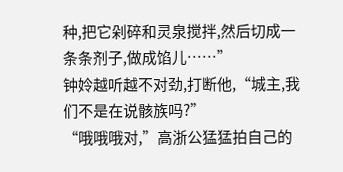种,把它剁碎和灵泉搅拌,然后切成一条条剂子,做成馅儿……”
钟姈越听越不对劲,打断他,“城主,我们不是在说骸族吗?”
“哦哦哦对,”高浙公猛猛拍自己的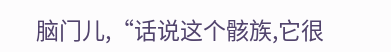脑门儿,“话说这个骸族,它很